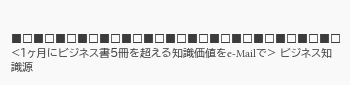■□■□■□■□■□■□■□■□■□■□■□■□■□■□■□ <1ヶ月にビジネス書5冊を超える知識価値をe-Mailで> ビジネス知識源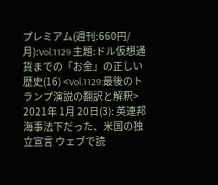プレミアム(週刊:660円/月):Vol.1129 主題:ドル仮想通貨までの「お金」の正しい歴史(16) <Vol.1129:最後のトランプ演説の翻訳と解釈> 2021年 1月 20日(3): 英連邦海事法下だった、米国の独立宣言 ウェブで読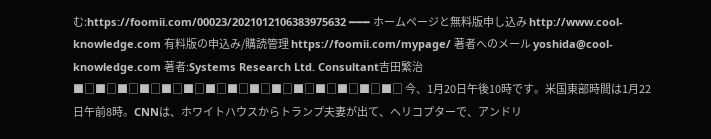む:https://foomii.com/00023/2021012106383975632 ━━━ ホームページと無料版申し込み http://www.cool-knowledge.com 有料版の申込み/購読管理 https://foomii.com/mypage/ 著者へのメール yoshida@cool-knowledge.com 著者:Systems Research Ltd. Consultant吉田繁治 ■□■□■□■□■□■□■□■□■□■□■□■□■□■□■□ 今、1月20日午後10時です。米国東部時間は1月22日午前8時。CNNは、ホワイトハウスからトランプ夫妻が出て、ヘリコプターで、アンドリ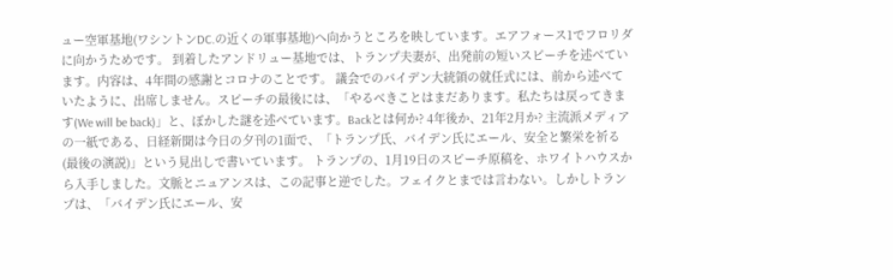ュー空軍基地(ワシントンDC.の近くの軍事基地)へ向かうところを映しています。エアフォース1でフロリダに向かうためです。 到着したアンドリュー基地では、トランプ夫妻が、出発前の短いスピーチを述べています。内容は、4年間の感謝とコロナのことです。 議会でのバイデン大統領の就任式には、前から述べていたように、出席しません。スピーチの最後には、「やるべきことはまだあります。私たちは戻ってきます(We will be back)」と、ぼかした謎を述べています。Backとは何か? 4年後か、21年2月か? 主流派メディアの一紙である、日経新聞は今日の夕刊の1面で、「トランプ氏、バイデン氏にエール、安全と繁栄を祈る(最後の演説)」という見出しで書いています。 トランプの、1月19日のスピーチ原稿を、ホワイトハウスから入手しました。文脈とニュアンスは、この記事と逆でした。フェイクとまでは言わない。しかしトランプは、「バイデン氏にエール、安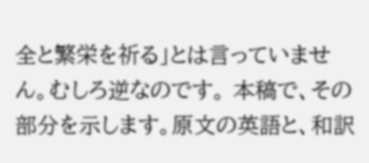全と繁栄を祈る」とは言っていません。むしろ逆なのです。 本稿で、その部分を示します。原文の英語と、和訳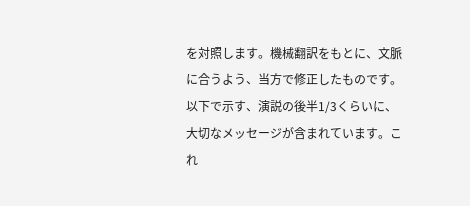を対照します。機械翻訳をもとに、文脈に合うよう、当方で修正したものです。以下で示す、演説の後半1/3くらいに、大切なメッセージが含まれています。これ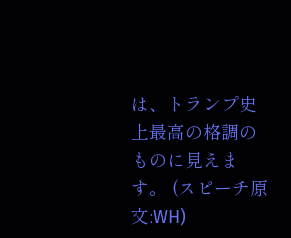は、トランプ史上最高の格調のものに見えます。 (スピーチ原文:WH)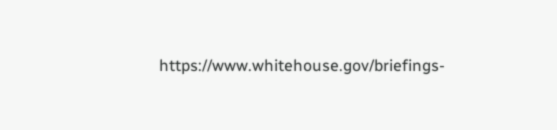https://www.whitehouse.gov/briefings-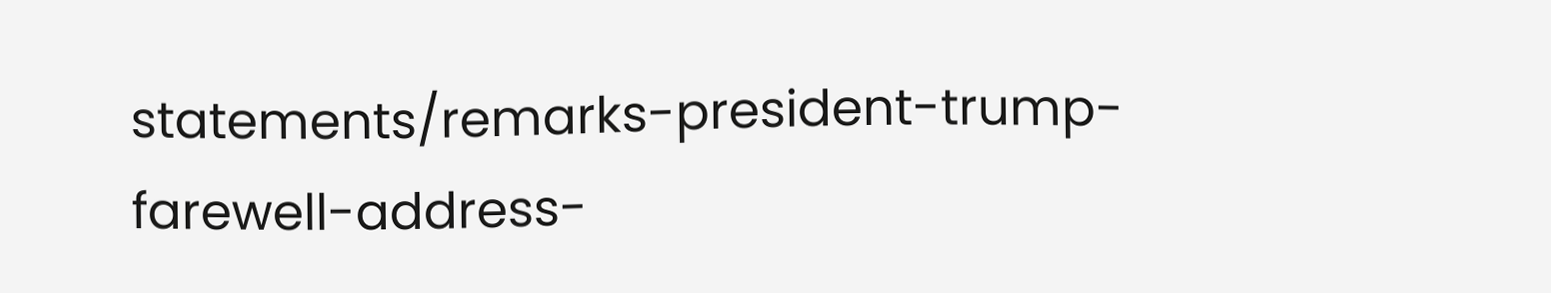statements/remarks-president-trump-farewell-address-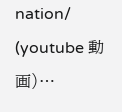nation/ (youtube 動画)…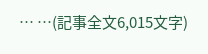… …(記事全文6,015文字)